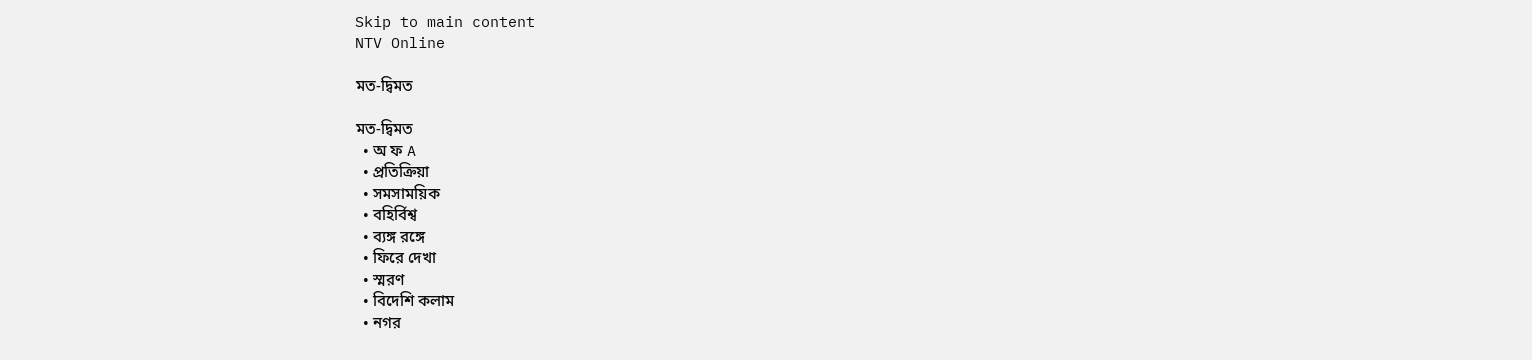Skip to main content
NTV Online

মত-দ্বিমত

মত-দ্বিমত
  • অ ফ A
  • প্রতিক্রিয়া
  • সমসাময়িক
  • বহির্বিশ্ব
  • ব্যঙ্গ রঙ্গে
  • ফিরে দেখা
  • স্মরণ
  • বিদেশি কলাম
  • নগর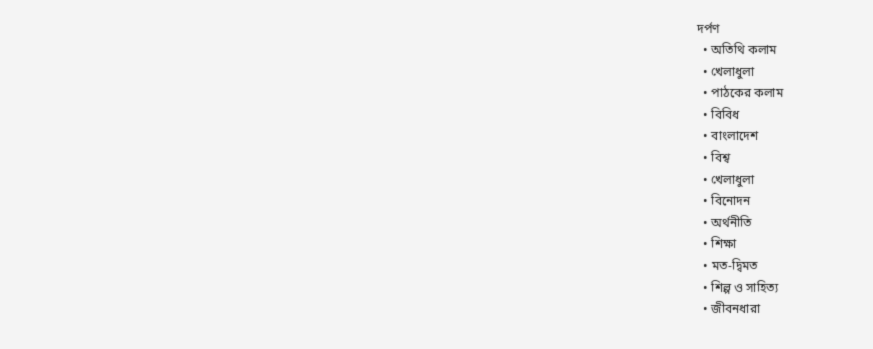দর্পণ
  • অতিথি কলাম
  • খেলাধুলা
  • পাঠকের কলাম
  • বিবিধ
  • বাংলাদেশ
  • বিশ্ব
  • খেলাধুলা
  • বিনোদন
  • অর্থনীতি
  • শিক্ষা
  • মত-দ্বিমত
  • শিল্প ও সাহিত্য
  • জীবনধারা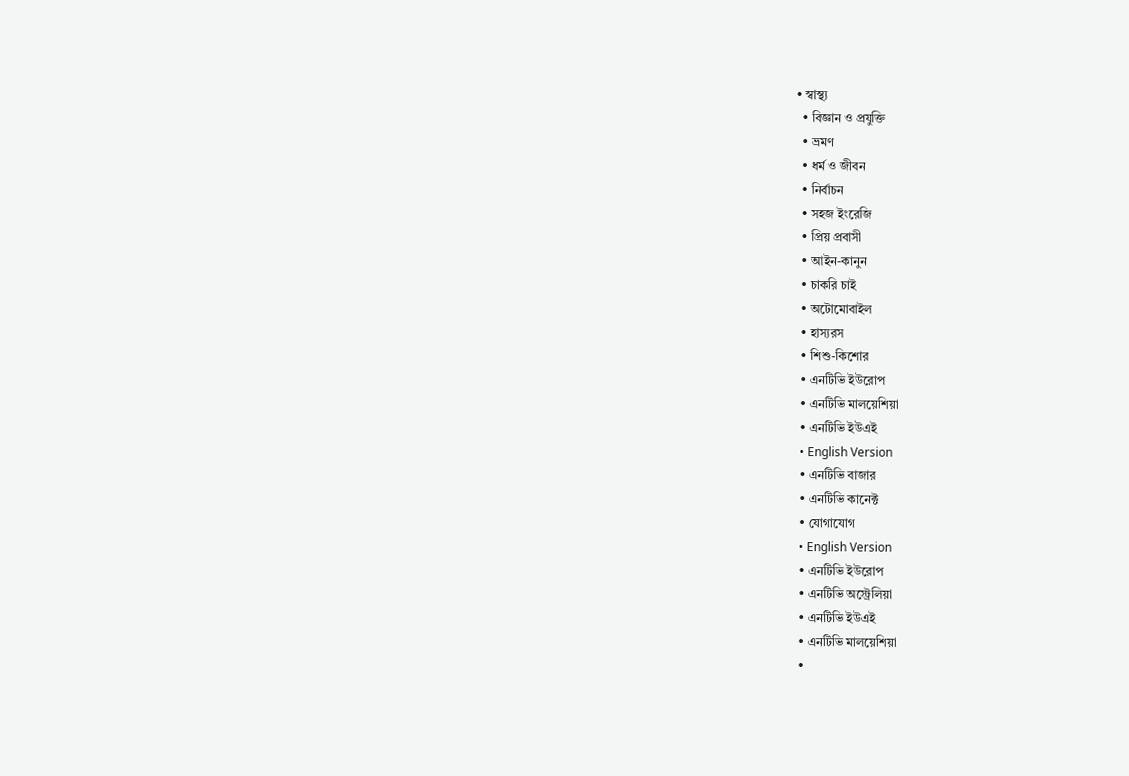• স্বাস্থ্য
  • বিজ্ঞান ও প্রযুক্তি
  • ভ্রমণ
  • ধর্ম ও জীবন
  • নির্বাচন
  • সহজ ইংরেজি
  • প্রিয় প্রবাসী
  • আইন-কানুন
  • চাকরি চাই
  • অটোমোবাইল
  • হাস্যরস
  • শিশু-কিশোর
  • এনটিভি ইউরোপ
  • এনটিভি মালয়েশিয়া
  • এনটিভি ইউএই
  • English Version
  • এনটিভি বাজার
  • এনটিভি কানেক্ট
  • যোগাযোগ
  • English Version
  • এনটিভি ইউরোপ
  • এনটিভি অস্ট্রেলিয়া
  • এনটিভি ইউএই
  • এনটিভি মালয়েশিয়া
  •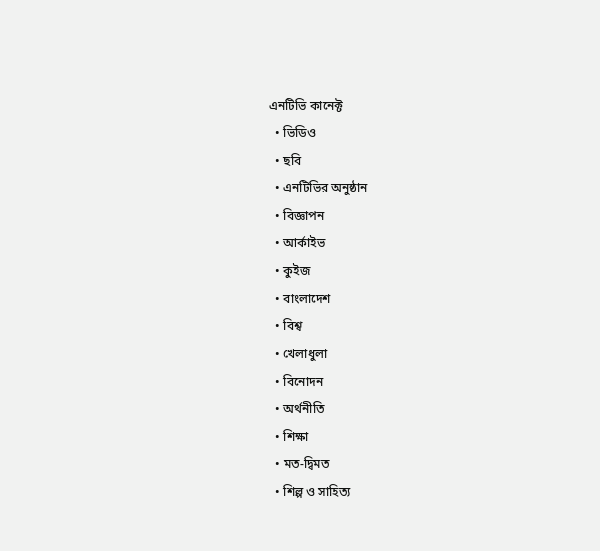এনটিভি কানেক্ট
  • ভিডিও
  • ছবি
  • এনটিভির অনুষ্ঠান
  • বিজ্ঞাপন
  • আর্কাইভ
  • কুইজ
  • বাংলাদেশ
  • বিশ্ব
  • খেলাধুলা
  • বিনোদন
  • অর্থনীতি
  • শিক্ষা
  • মত-দ্বিমত
  • শিল্প ও সাহিত্য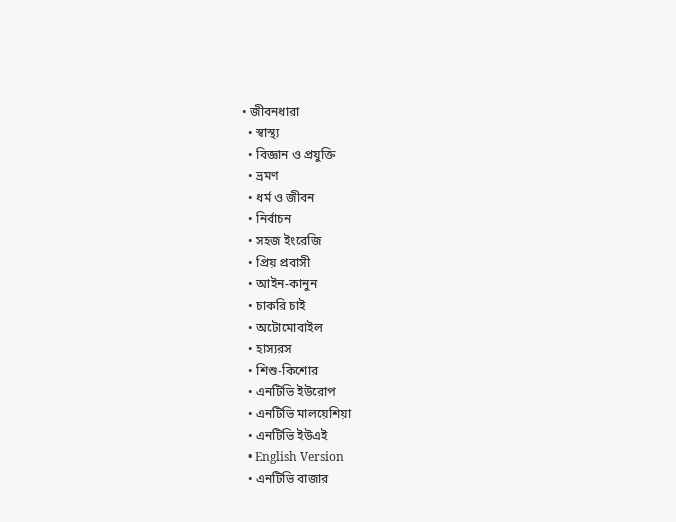• জীবনধারা
  • স্বাস্থ্য
  • বিজ্ঞান ও প্রযুক্তি
  • ভ্রমণ
  • ধর্ম ও জীবন
  • নির্বাচন
  • সহজ ইংরেজি
  • প্রিয় প্রবাসী
  • আইন-কানুন
  • চাকরি চাই
  • অটোমোবাইল
  • হাস্যরস
  • শিশু-কিশোর
  • এনটিভি ইউরোপ
  • এনটিভি মালয়েশিয়া
  • এনটিভি ইউএই
  • English Version
  • এনটিভি বাজার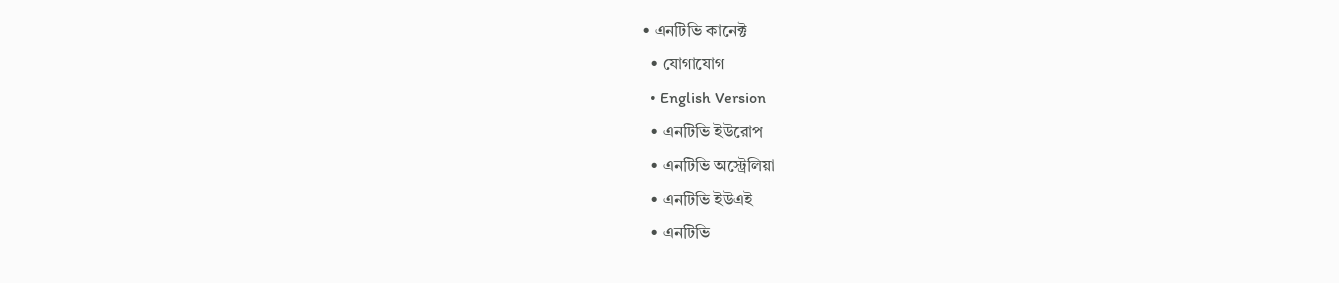• এনটিভি কানেক্ট
  • যোগাযোগ
  • English Version
  • এনটিভি ইউরোপ
  • এনটিভি অস্ট্রেলিয়া
  • এনটিভি ইউএই
  • এনটিভি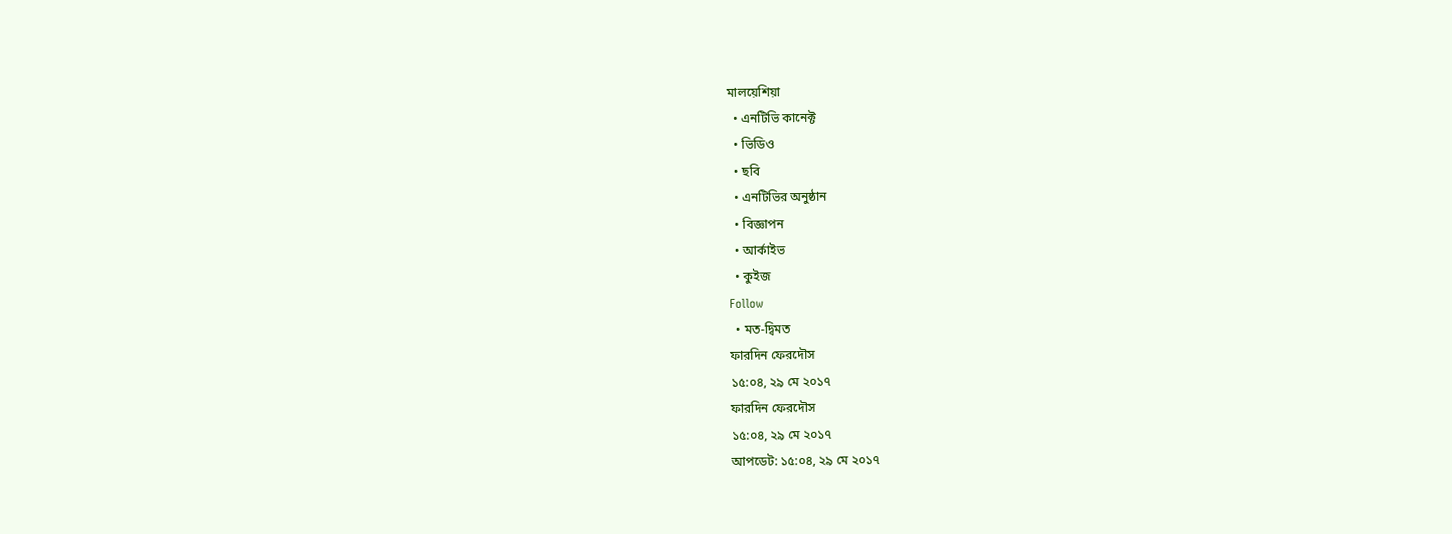মালয়েশিয়া
  • এনটিভি কানেক্ট
  • ভিডিও
  • ছবি
  • এনটিভির অনুষ্ঠান
  • বিজ্ঞাপন
  • আর্কাইভ
  • কুইজ
Follow
  • মত-দ্বিমত
ফারদিন ফেরদৌস
১৫:০৪, ২৯ মে ২০১৭
ফারদিন ফেরদৌস
১৫:০৪, ২৯ মে ২০১৭
আপডেট: ১৫:০৪, ২৯ মে ২০১৭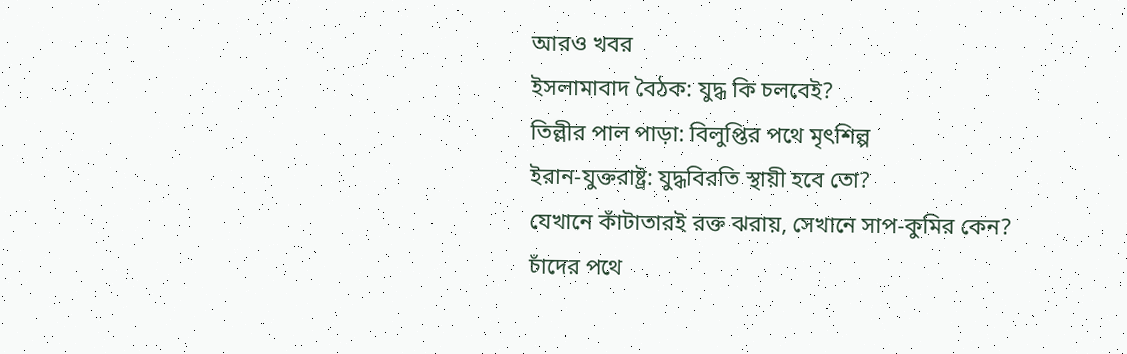আরও খবর
ইসলামাবাদ বৈঠক: যুদ্ধ কি চলবেই?
তিল্লীর পাল পাড়া: বিলুপ্তির পথে মৃৎশিল্প
ইরান-যুক্তরাষ্ট্র: যুদ্ধবিরতি স্থায়ী হবে তো?
যেখানে কাঁটাতারই রক্ত ঝরায়, সেখানে সাপ-কুমির কেন?
চাঁদের পথে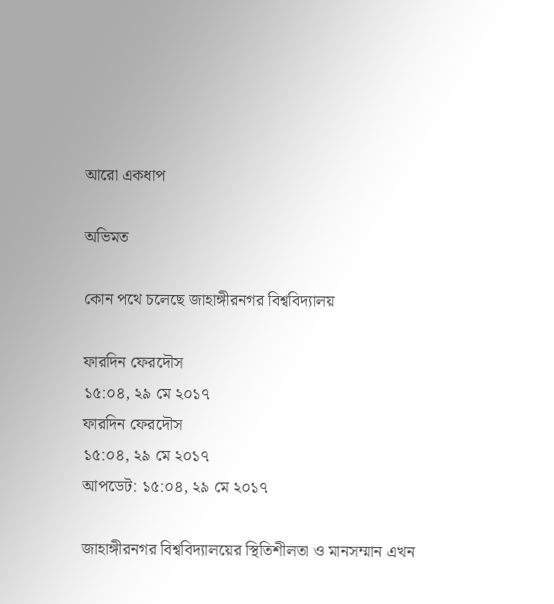আরো একধাপ

অভিমত

কোন পথে চলেছে জাহাঙ্গীরনগর বিশ্ববিদ্যালয়

ফারদিন ফেরদৌস
১৫:০৪, ২৯ মে ২০১৭
ফারদিন ফেরদৌস
১৫:০৪, ২৯ মে ২০১৭
আপডেট: ১৫:০৪, ২৯ মে ২০১৭

জাহাঙ্গীরনগর বিশ্ববিদ্যালয়ের স্থিতিশীলতা ও মানসম্মান এখন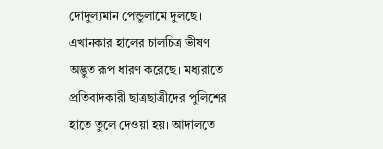দোদুল্যমান পেন্ডুলামে দুলছে। এখানকার হালের চালচিত্র ভীষণ অদ্ভুত রূপ ধারণ করেছে। মধ্যরাতে প্রতিবাদকারী ছাত্রছাত্রীদের পুলিশের হাতে তুলে দেওয়া হয়। আদালতে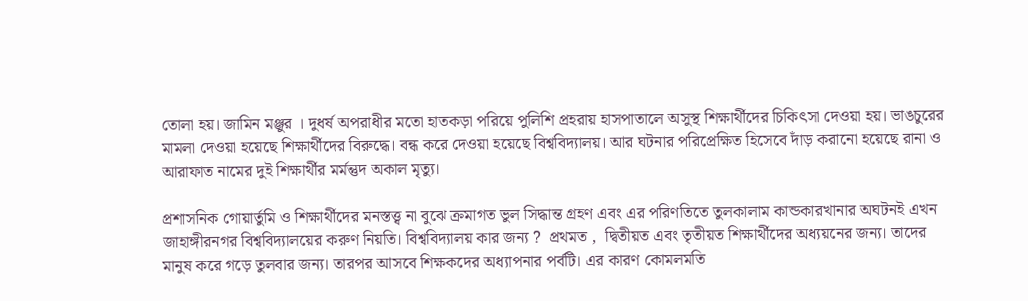তোলা হয়। জামিন মঞ্জুর । দুধর্ষ অপরাধীর মতো হাতকড়া পরিয়ে পুলিশি প্রহরায় হাসপাতালে অসুস্থ শিক্ষার্থীদের চিকিৎসা দেওয়া হয়। ভাঙচুরের মামলা দেওয়া হয়েছে শিক্ষার্থীদের বিরুদ্ধে। বন্ধ করে দেওয়া হয়েছে বিশ্ববিদ্যালয়। আর ঘটনার পরিপ্রেক্ষিত হিসেবে দাঁড় করানো হয়েছে রানা ও আরাফাত নামের দুই শিক্ষার্থীর মর্মন্তুদ অকাল মৃত্যু।

প্রশাসনিক গোয়ার্তুমি ও শিক্ষার্থীদের মনস্তত্ত্ব না বুঝে ক্রমাগত ভুল সিদ্ধান্ত গ্রহণ এবং এর পরিণতিতে তুলকালাম কান্ডকারখানার অঘটনই এখন জাহাঙ্গীরনগর বিশ্ববিদ্যালয়ের করুণ নিয়তি। বিশ্ববিদ্যালয় কার জন্য ?  প্রথমত ,  দ্বিতীয়ত এবং তৃতীয়ত শিক্ষার্থীদের অধ্যয়নের জন্য। তাদের মানুষ করে গড়ে তুলবার জন্য। তারপর আসবে শিক্ষকদের অধ্যাপনার পর্বটি। এর কারণ কোমলমতি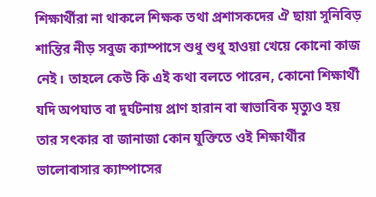শিক্ষার্থীরা না থাকলে শিক্ষক তথা প্রশাসকদের ঐ ছায়া সুনিবিড় শান্তির নীড় সবুজ ক্যাম্পাসে শুধু শুধু হাওয়া খেয়ে কোনো কাজ নেই। তাহলে কেউ কি এই কথা বলতে পারেন, কোনো শিক্ষার্থী যদি অপঘাত বা দুর্ঘটনায় প্রাণ হারান বা স্বাভাবিক মৃত্যুও হয় তার সৎকার বা জানাজা কোন যুক্তিতে ওই শিক্ষার্থীর ভালোবাসার ক্যাম্পাসের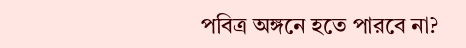পবিত্র অঙ্গনে হতে পারবে না?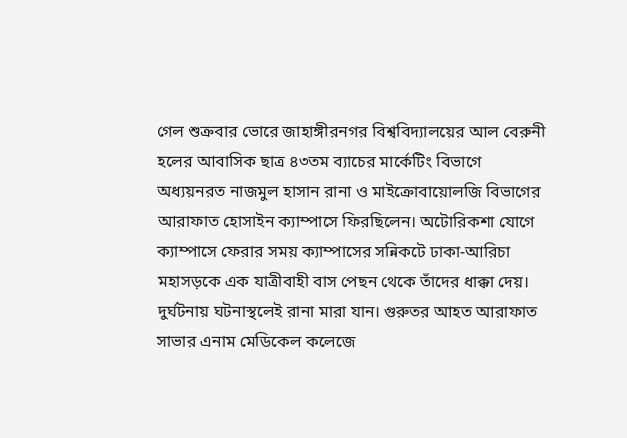গেল শুক্রবার ভোরে জাহাঙ্গীরনগর বিশ্ববিদ্যালয়ের আল বেরুনী হলের আবাসিক ছাত্র ৪৩তম ব্যাচের মার্কেটিং বিভাগে অধ্যয়নরত নাজমুল হাসান রানা ও মাইক্রোবায়োলজি বিভাগের আরাফাত হোসাইন ক্যাম্পাসে ফিরছিলেন। অটোরিকশা যোগে ক্যাম্পাসে ফেরার সময় ক্যাম্পাসের সন্নিকটে ঢাকা-আরিচা মহাসড়কে এক যাত্রীবাহী বাস পেছন থেকে তাঁদের ধাক্কা দেয়। দুর্ঘটনায় ঘটনাস্থলেই রানা মারা যান। গুরুতর আহত আরাফাত সাভার এনাম মেডিকেল কলেজে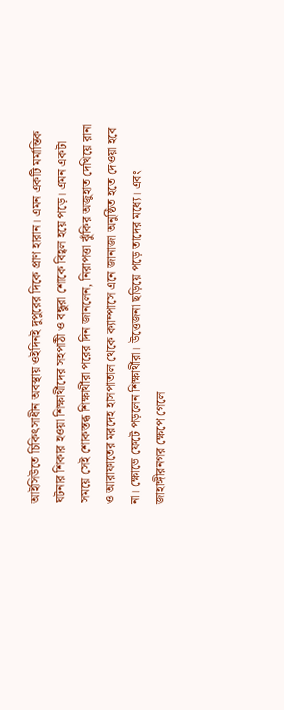আইসিউতে চিকিৎসাধীন অবস্থায় ওইদিনই দুপুরের দিকে প্রাণ হারান। এমন একটি মর্মান্তিক ঘটনার শিকার হওয়া শিক্ষার্থীদের সহপাঠী ও বন্ধুরা শোকে বিহ্বল হয়ে পড়ে। এমন একটা সময়ে সেই শোকস্তব্ধ শিক্ষার্থীরা পরের দিন জানলেন, নিরাপত্তা ঝুঁকির অজুহাত দেখিয়ে রানা ও আরাফাতের মরদেহ হাসপাতাল থেকে ক্যাম্পাসে এনে জানাজা অনুষ্ঠিত হতে দেওয়া হবে না। ক্ষোভে ফেটে পড়লেন শিক্ষার্থীরা। উত্তেজনা ছড়িয়ে পড়ে তাদের মধ্যে। এবং জাহাঙ্গীরনগর ক্ষেপে গেলে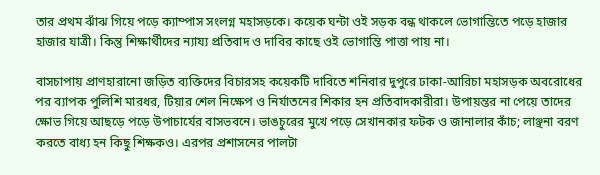তার প্রথম ঝাঁঝ গিয়ে পড়ে ক্যাম্পাস সংলগ্ন মহাসড়কে। কয়েক ঘন্টা ওই সড়ক বন্ধ থাকলে ভোগান্তিতে পড়ে হাজার হাজার যাত্রী। কিন্তু শিক্ষার্থীদের ন্যায্য প্রতিবাদ ও দাবির কাছে ওই ভোগান্তি পাত্তা পায় না।

বাসচাপায় প্রাণহারানো জড়িত ব্যক্তিদের বিচারসহ কয়েকটি দাবিতে শনিবার দুপুরে ঢাকা-আরিচা মহাসড়ক অবরোধের পর ব্যাপক পুলিশি মারধর, টিয়ার শেল নিক্ষেপ ও নির্যাতনের শিকার হন প্রতিবাদকারীরা। উপায়ন্তর না পেয়ে তাদের ক্ষোভ গিয়ে আছড়ে পড়ে উপাচার্যের বাসভবনে। ভাঙচুরের মুখে পড়ে সেখানকার ফটক ও জানালার কাঁচ; লাঞ্ছনা বরণ করতে বাধ্য হন কিছু শিক্ষকও। এরপর প্রশাসনের পালটা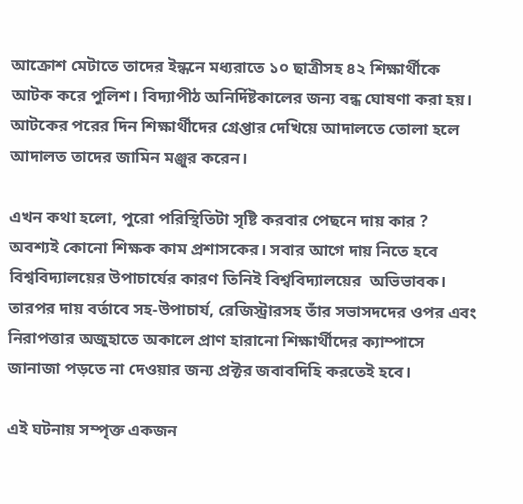আক্রোশ মেটাতে তাদের ইন্ধনে মধ্যরাতে ১০ ছাত্রীসহ ৪২ শিক্ষার্থীকে আটক করে পুলিশ। বিদ্যাপীঠ অনির্দিষ্টকালের জন্য বন্ধ ঘোষণা করা হয়। আটকের পরের দিন শিক্ষার্থীদের গ্রেপ্তার দেখিয়ে আদালতে তোলা হলে আদালত তাদের জামিন মঞ্জুর করেন।

এখন কথা হলো, পুরো পরিস্থিতিটা সৃষ্টি করবার পেছনে দায় কার ?  অবশ্যই কোনো শিক্ষক কাম প্রশাসকের। সবার আগে দায় নিতে হবে বিশ্ববিদ্যালয়ের উপাচার্যের কারণ তিনিই বিশ্ববিদ্যালয়ের  অভিভাবক। তারপর দায় বর্তাবে সহ-উপাচার্য, রেজিস্ট্রারসহ তাঁর সভাসদদের ওপর এবং নিরাপত্তার অজুহাতে অকালে প্রাণ হারানো শিক্ষার্থীদের ক্যাম্পাসে জানাজা পড়তে না দেওয়ার জন্য প্রক্টর জবাবদিহি করতেই হবে।

এই ঘটনায় সম্পৃক্ত একজন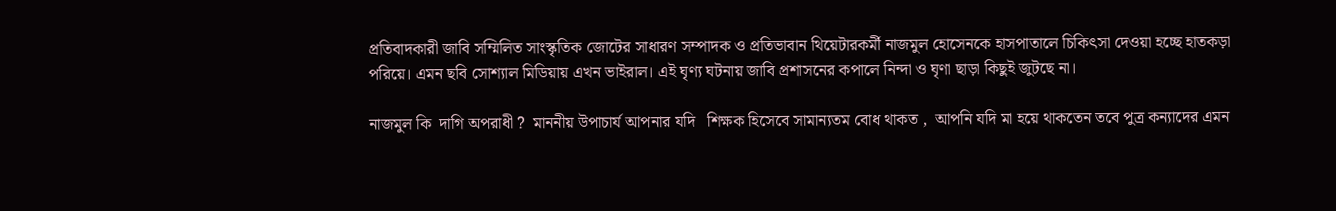প্রতিবাদকারী জাবি সম্মিলিত সাংস্কৃতিক জোটের সাধারণ সম্পাদক ও প্রতিভাবান থিয়েটারকর্মী নাজমুল হোসেনকে হাসপাতালে চিকিৎসা দেওয়া হচ্ছে হাতকড়া পরিয়ে। এমন ছবি সোশ্যাল মিডিয়ায় এখন ভাইরাল। এই ঘৃণ্য ঘটনায় জাবি প্রশাসনের কপালে নিন্দা ও ঘৃণা ছাড়া কিছুই জুটছে না।

নাজমুল কি  দাগি অপরাধী ?  মাননীয় উপাচার্য আপনার যদি   শিক্ষক হিসেবে সামান্যতম বোধ থাকত ,  আপনি যদি মা হয়ে থাকতেন তবে পুত্র কন্যাদের এমন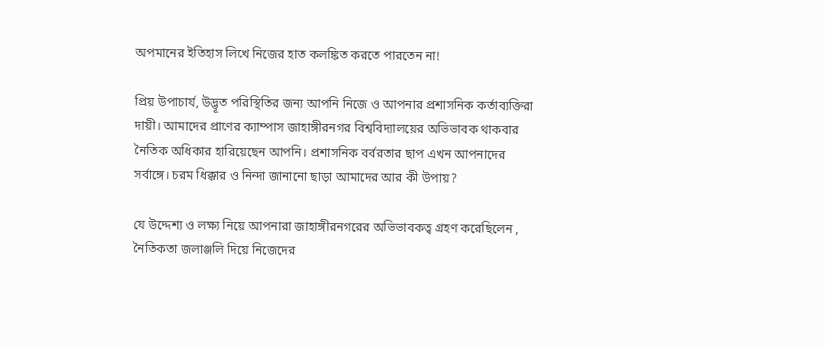অপমানের ইতিহাস লিখে নিজের হাত কলঙ্কিত করতে পারতেন না!

প্রিয় উপাচার্য, উদ্ভূত পরিস্থিতির জন্য আপনি নিজে ও আপনার প্রশাসনিক কর্তাব্যক্তিরা  দায়ী। আমাদের প্রাণের ক্যাম্পাস জাহাঙ্গীরনগর বিশ্ববিদ্যালয়ের অভিভাবক থাকবার নৈতিক অধিকার হারিয়েছেন আপনি। প্রশাসনিক বর্বরতার ছাপ এখন আপনাদের সর্বাঙ্গে। চরম ধিক্কার ও নিন্দা জানানো ছাড়া আমাদের আর কী উপায়?

যে উদ্দেশ্য ও লক্ষ্য নিয়ে আপনারা জাহাঙ্গীরনগরের অভিভাবকত্ব গ্রহণ করেছিলেন , নৈতিকতা জলাঞ্জলি দিয়ে নিজেদের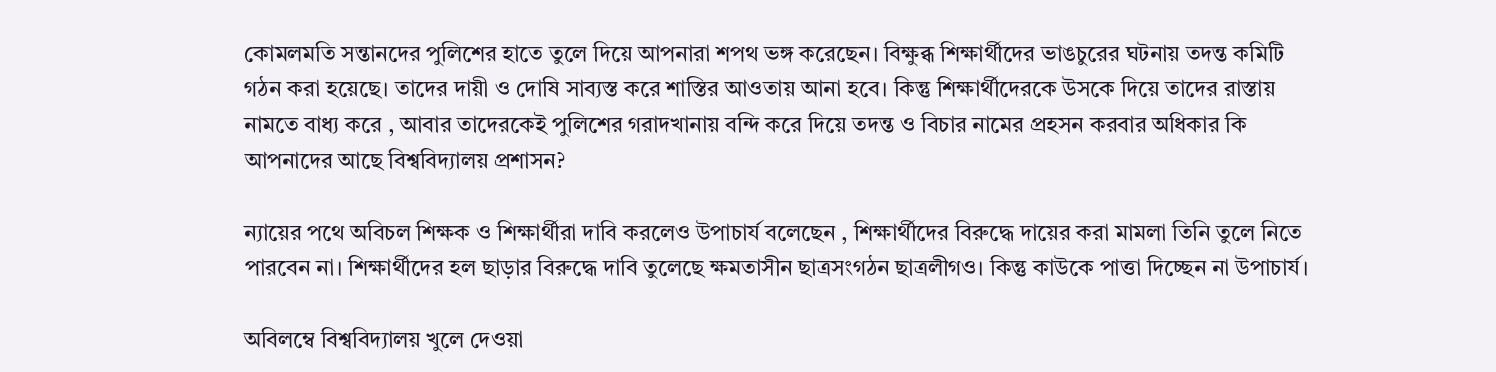কোমলমতি সন্তানদের পুলিশের হাতে তুলে দিয়ে আপনারা শপথ ভঙ্গ করেছেন। বিক্ষুব্ধ শিক্ষার্থীদের ভাঙচুরের ঘটনায় তদন্ত কমিটি গঠন করা হয়েছে। তাদের দায়ী ও দোষি সাব্যস্ত করে শাস্তির আওতায় আনা হবে। কিন্তু শিক্ষার্থীদেরকে উসকে দিয়ে তাদের রাস্তায় নামতে বাধ্য করে , আবার তাদেরকেই পুলিশের গরাদখানায় বন্দি করে দিয়ে তদন্ত ও বিচার নামের প্রহসন করবার অধিকার কি আপনাদের আছে বিশ্ববিদ্যালয় প্রশাসন?

ন্যায়ের পথে অবিচল শিক্ষক ও শিক্ষার্থীরা দাবি করলেও উপাচার্য বলেছেন , শিক্ষার্থীদের বিরুদ্ধে দায়ের করা মামলা তিনি তুলে নিতে পারবেন না। শিক্ষার্থীদের হল ছাড়ার বিরুদ্ধে দাবি তুলেছে ক্ষমতাসীন ছাত্রসংগঠন ছাত্রলীগও। কিন্তু কাউকে পাত্তা দিচ্ছেন না উপাচার্য।

অবিলম্বে বিশ্ববিদ্যালয় খুলে দেওয়া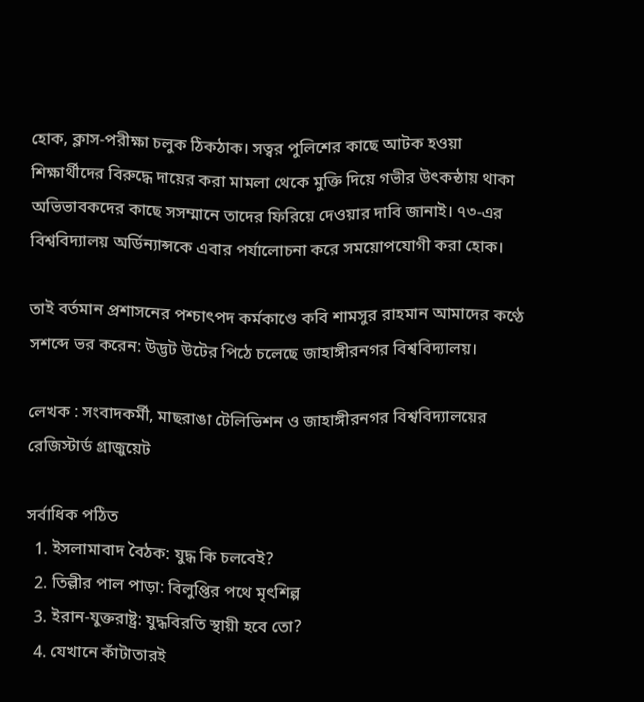হোক, ক্লাস-পরীক্ষা চলুক ঠিকঠাক। সত্বর পুলিশের কাছে আটক হওয়া শিক্ষার্থীদের বিরুদ্ধে দায়ের করা মামলা থেকে মুক্তি দিয়ে গভীর উৎকন্ঠায় থাকা অভিভাবকদের কাছে সসম্মানে তাদের ফিরিয়ে দেওয়ার দাবি জানাই। ৭৩-এর বিশ্ববিদ্যালয় অর্ডিন্যান্সকে এবার পর্যালোচনা করে সময়োপযোগী করা হোক।

তাই বর্তমান প্রশাসনের পশ্চাৎপদ কর্মকাণ্ডে কবি শামসুর রাহমান আমাদের কণ্ঠে সশব্দে ভর করেন: উদ্ভট উটের পিঠে চলেছে জাহাঙ্গীরনগর বিশ্ববিদ্যালয়।

লেখক : সংবাদকর্মী, মাছরাঙা টেলিভিশন ও জাহাঙ্গীরনগর বিশ্ববিদ্যালয়ের রেজিস্টার্ড গ্রাজুয়েট

সর্বাধিক পঠিত
  1. ইসলামাবাদ বৈঠক: যুদ্ধ কি চলবেই?
  2. তিল্লীর পাল পাড়া: বিলুপ্তির পথে মৃৎশিল্প
  3. ইরান-যুক্তরাষ্ট্র: যুদ্ধবিরতি স্থায়ী হবে তো?
  4. যেখানে কাঁটাতারই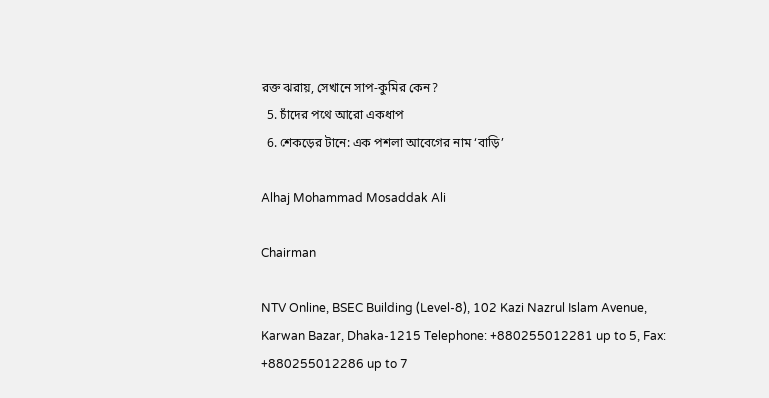রক্ত ঝরায়, সেখানে সাপ-কুমির কেন?
  5. চাঁদের পথে আরো একধাপ
  6. শেকড়ের টানে: এক পশলা আবেগের নাম ‘বাড়ি’

Alhaj Mohammad Mosaddak Ali

Chairman

NTV Online, BSEC Building (Level-8), 102 Kazi Nazrul Islam Avenue, Karwan Bazar, Dhaka-1215 Telephone: +880255012281 up to 5, Fax: +880255012286 up to 7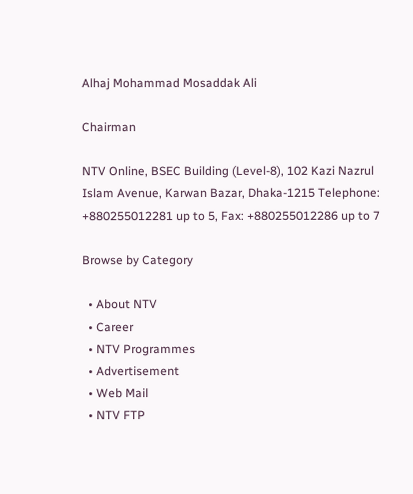Alhaj Mohammad Mosaddak Ali

Chairman

NTV Online, BSEC Building (Level-8), 102 Kazi Nazrul Islam Avenue, Karwan Bazar, Dhaka-1215 Telephone: +880255012281 up to 5, Fax: +880255012286 up to 7

Browse by Category

  • About NTV
  • Career
  • NTV Programmes
  • Advertisement
  • Web Mail
  • NTV FTP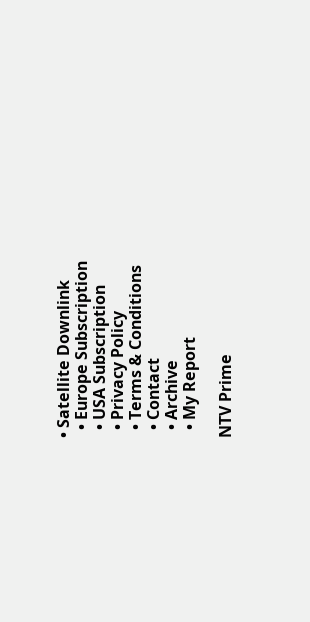• Satellite Downlink
  • Europe Subscription
  • USA Subscription
  • Privacy Policy
  • Terms & Conditions
  • Contact
  • Archive
  • My Report

NTV Prime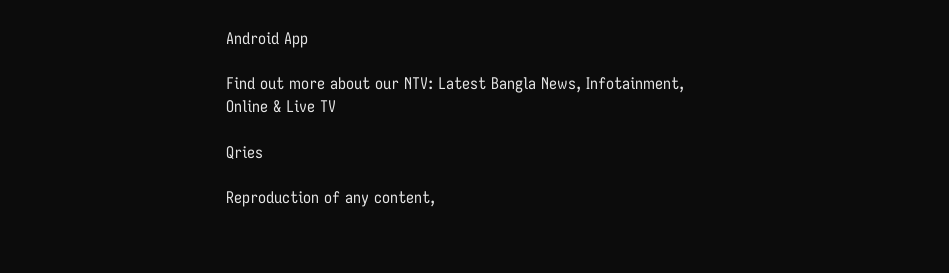Android App

Find out more about our NTV: Latest Bangla News, Infotainment, Online & Live TV

Qries

Reproduction of any content,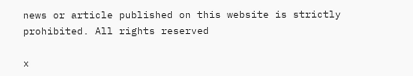news or article published on this website is strictly prohibited. All rights reserved

x